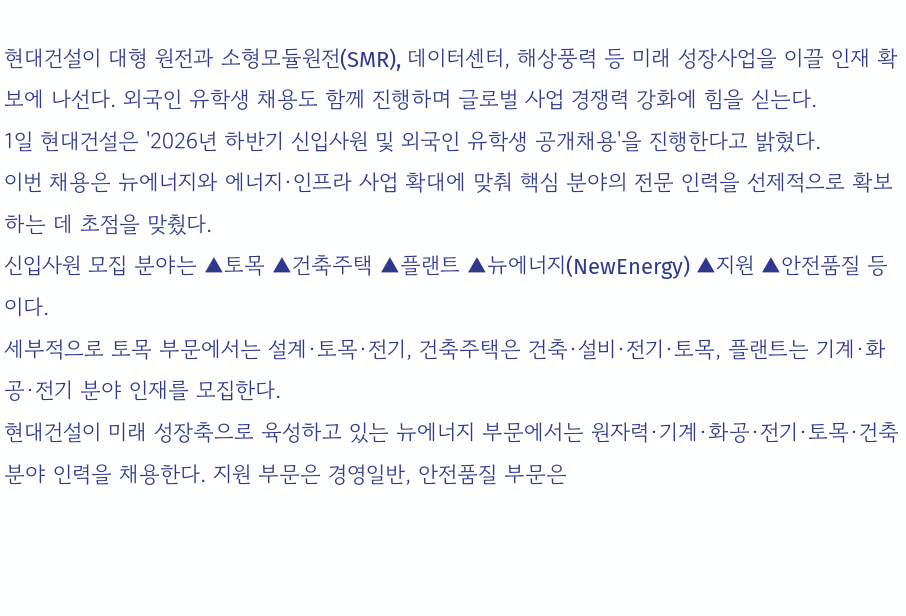현대건설이 대형 원전과 소형모듈원전(SMR), 데이터센터, 해상풍력 등 미래 성장사업을 이끌 인재 확보에 나선다. 외국인 유학생 채용도 함께 진행하며 글로벌 사업 경쟁력 강화에 힘을 싣는다.
1일 현대건설은 '2026년 하반기 신입사원 및 외국인 유학생 공개채용'을 진행한다고 밝혔다.
이번 채용은 뉴에너지와 에너지·인프라 사업 확대에 맞춰 핵심 분야의 전문 인력을 선제적으로 확보하는 데 초점을 맞췄다.
신입사원 모집 분야는 ▲토목 ▲건축주택 ▲플랜트 ▲뉴에너지(NewEnergy) ▲지원 ▲안전품질 등이다.
세부적으로 토목 부문에서는 설계·토목·전기, 건축주택은 건축·설비·전기·토목, 플랜트는 기계·화공·전기 분야 인재를 모집한다.
현대건설이 미래 성장축으로 육성하고 있는 뉴에너지 부문에서는 원자력·기계·화공·전기·토목·건축 분야 인력을 채용한다. 지원 부문은 경영일반, 안전품질 부문은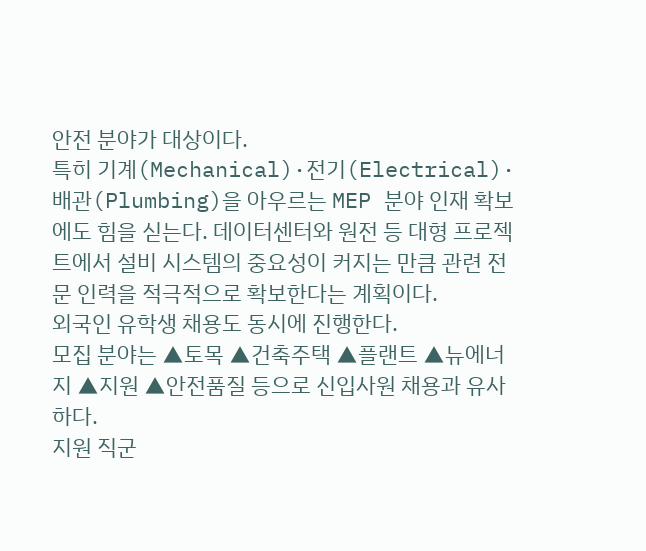안전 분야가 대상이다.
특히 기계(Mechanical)·전기(Electrical)·배관(Plumbing)을 아우르는 MEP 분야 인재 확보에도 힘을 싣는다. 데이터센터와 원전 등 대형 프로젝트에서 설비 시스템의 중요성이 커지는 만큼 관련 전문 인력을 적극적으로 확보한다는 계획이다.
외국인 유학생 채용도 동시에 진행한다.
모집 분야는 ▲토목 ▲건축주택 ▲플랜트 ▲뉴에너지 ▲지원 ▲안전품질 등으로 신입사원 채용과 유사하다.
지원 직군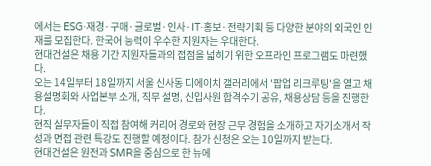에서는 ESG·재경·구매·글로벌·인사·IT·홍보·전략기획 등 다양한 분야의 외국인 인재를 모집한다. 한국어 능력이 우수한 지원자는 우대한다.
현대건설은 채용 기간 지원자들과의 접점을 넓히기 위한 오프라인 프로그램도 마련했다.
오는 14일부터 18일까지 서울 신사동 디에이치 갤러리에서 '팝업 리크루팅'을 열고 채용설명회와 사업본부 소개, 직무 설명, 신입사원 합격수기 공유, 채용상담 등을 진행한다.
현직 실무자들이 직접 참여해 커리어 경로와 현장 근무 경험을 소개하고 자기소개서 작성과 면접 관련 특강도 진행할 예정이다. 참가 신청은 오는 10일까지 받는다.
현대건설은 원전과 SMR을 중심으로 한 뉴에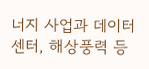너지 사업과 데이터센터, 해상풍력 등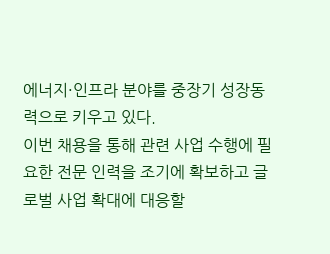에너지·인프라 분야를 중장기 성장동력으로 키우고 있다.
이번 채용을 통해 관련 사업 수행에 필요한 전문 인력을 조기에 확보하고 글로벌 사업 확대에 대응할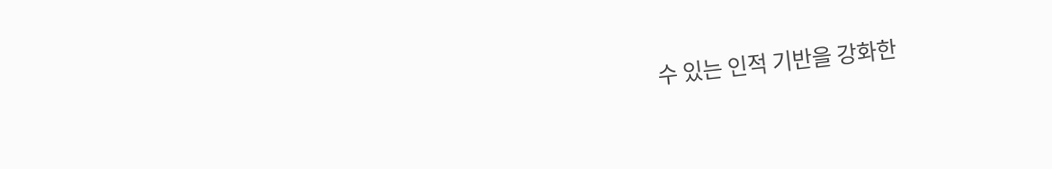수 있는 인적 기반을 강화한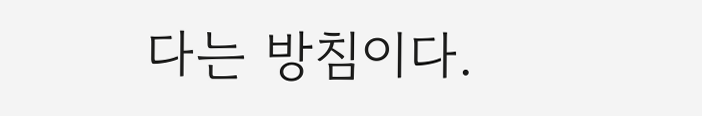다는 방침이다.